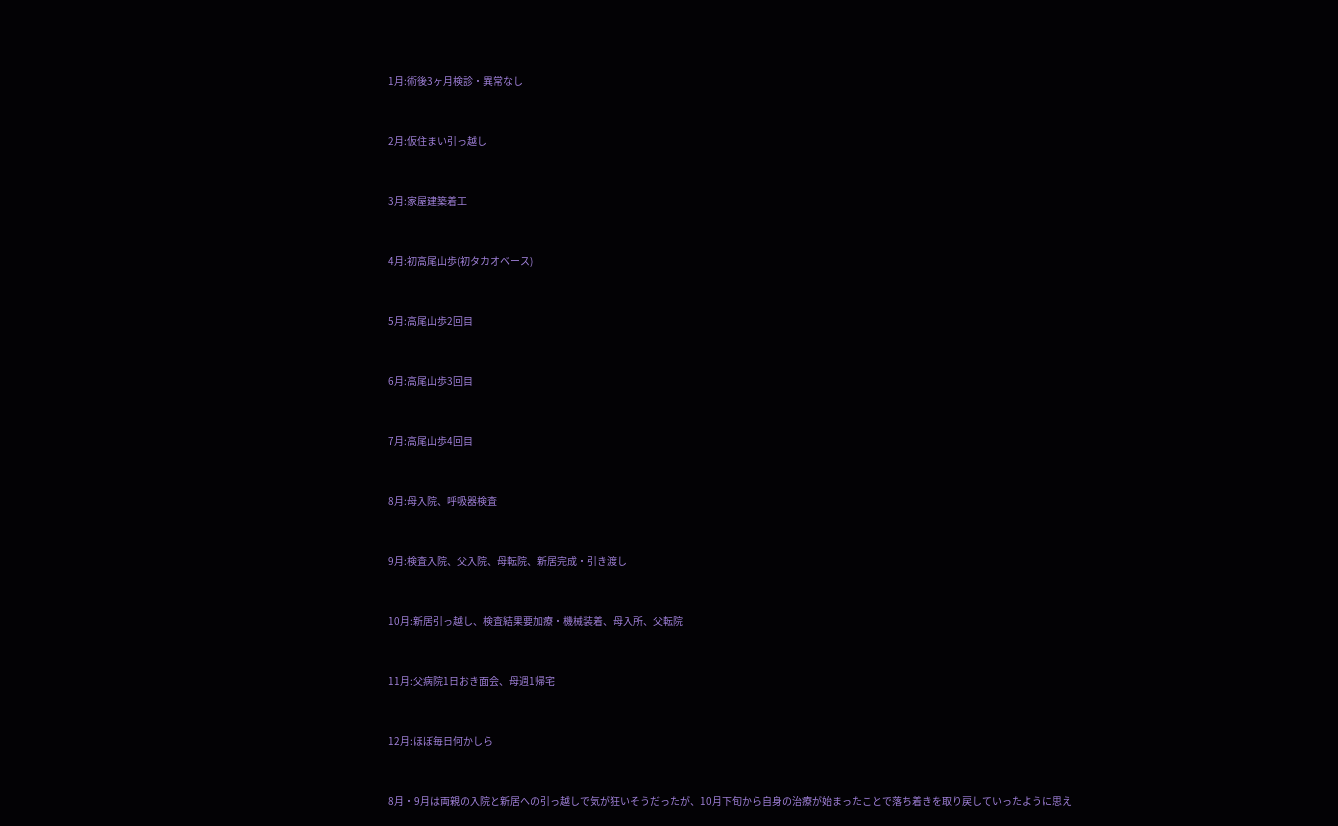1月:術後3ヶ月検診・異常なし



2月:仮住まい引っ越し



3月:家屋建築着工



4月:初高尾山歩(初タカオベース)



5月:高尾山歩2回目



6月:高尾山歩3回目



7月:高尾山歩4回目



8月:母入院、呼吸器検査



9月:検査入院、父入院、母転院、新居完成・引き渡し



10月:新居引っ越し、検査結果要加療・機械装着、母入所、父転院



11月:父病院1日おき面会、母週1帰宅



12月:ほぼ毎日何かしら



8月・9月は両親の入院と新居への引っ越しで気が狂いそうだったが、10月下旬から自身の治療が始まったことで落ち着きを取り戻していったように思え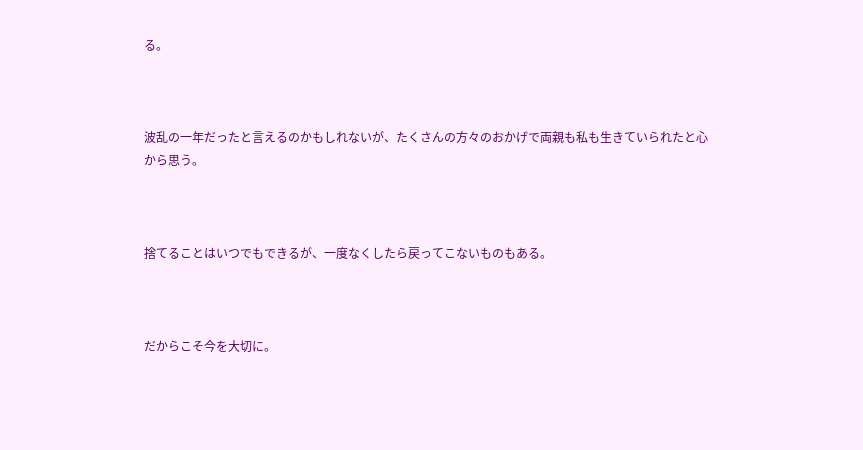る。



波乱の一年だったと言えるのかもしれないが、たくさんの方々のおかげで両親も私も生きていられたと心から思う。



捨てることはいつでもできるが、一度なくしたら戻ってこないものもある。



だからこそ今を大切に。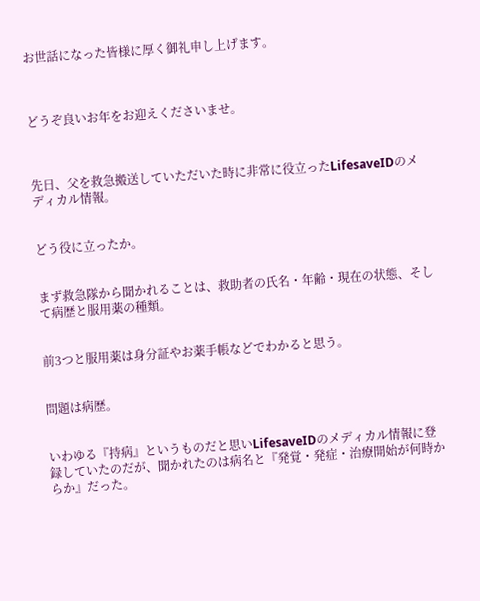お世話になった皆様に厚く御礼申し上げます。



どうぞ良いお年をお迎えくださいませ。



先日、父を救急搬送していただいた時に非常に役立ったLifesaveIDのメディカル情報。


どう役に立ったか。


まず救急隊から聞かれることは、救助者の氏名・年齢・現在の状態、そして病歴と服用薬の種類。


前3つと服用薬は身分証やお薬手帳などでわかると思う。


問題は病歴。


いわゆる『持病』というものだと思いLifesaveIDのメディカル情報に登録していたのだが、聞かれたのは病名と『発覚・発症・治療開始が何時からか』だった。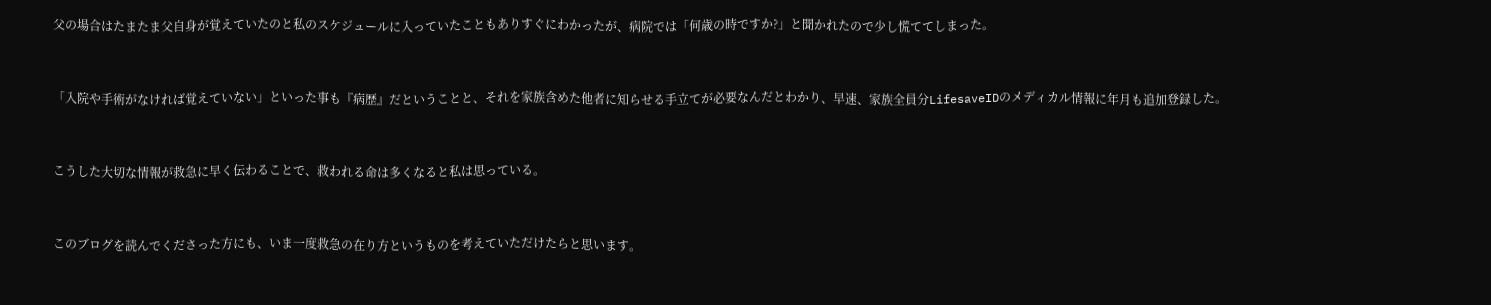父の場合はたまたま父自身が覚えていたのと私のスケジュールに入っていたこともありすぐにわかったが、病院では「何歳の時ですか?」と聞かれたので少し慌ててしまった。


「入院や手術がなければ覚えていない」といった事も『病歴』だということと、それを家族含めた他者に知らせる手立てが必要なんだとわかり、早速、家族全員分LifesaveIDのメディカル情報に年月も追加登録した。


こうした大切な情報が救急に早く伝わることで、救われる命は多くなると私は思っている。


このブログを読んでくださった方にも、いま一度救急の在り方というものを考えていただけたらと思います。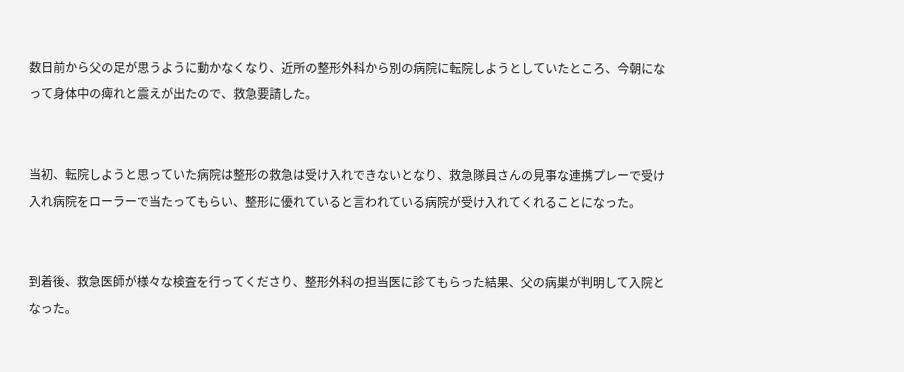数日前から父の足が思うように動かなくなり、近所の整形外科から別の病院に転院しようとしていたところ、今朝になって身体中の痺れと震えが出たので、救急要請した。


当初、転院しようと思っていた病院は整形の救急は受け入れできないとなり、救急隊員さんの見事な連携プレーで受け入れ病院をローラーで当たってもらい、整形に優れていると言われている病院が受け入れてくれることになった。


到着後、救急医師が様々な検査を行ってくださり、整形外科の担当医に診てもらった結果、父の病巣が判明して入院となった。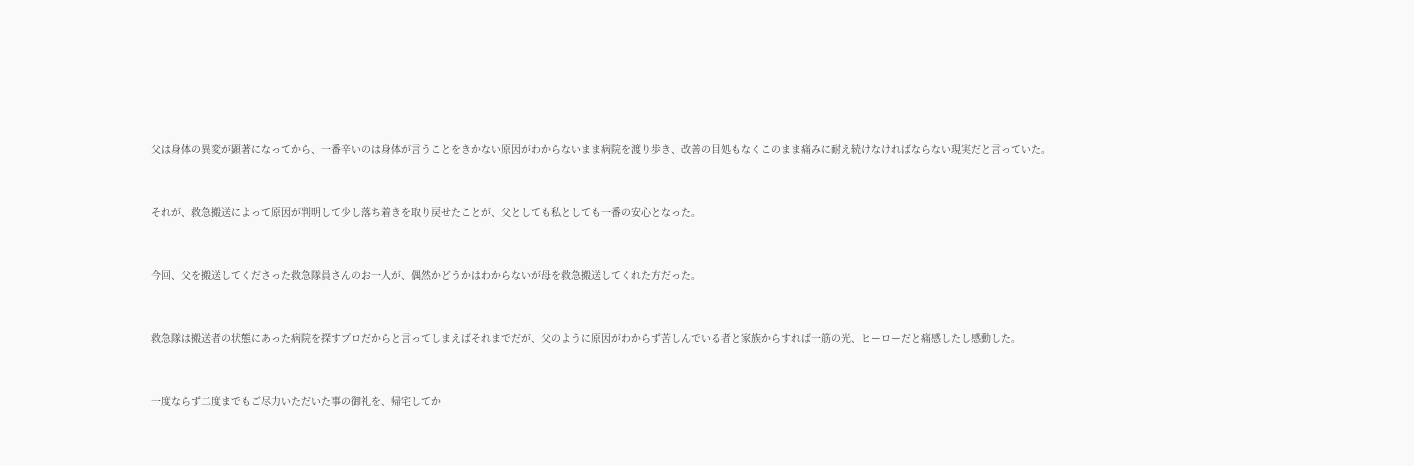父は身体の異変が顕著になってから、一番辛いのは身体が言うことをきかない原因がわからないまま病院を渡り歩き、改善の目処もなくこのまま痛みに耐え続けなければならない現実だと言っていた。


それが、救急搬送によって原因が判明して少し落ち着きを取り戻せたことが、父としても私としても一番の安心となった。


今回、父を搬送してくださった救急隊員さんのお一人が、偶然かどうかはわからないが母を救急搬送してくれた方だった。


救急隊は搬送者の状態にあった病院を探すプロだからと言ってしまえばそれまでだが、父のように原因がわからず苦しんでいる者と家族からすれば一筋の光、ヒーローだと痛感したし感動した。


一度ならず二度までもご尽力いただいた事の御礼を、帰宅してか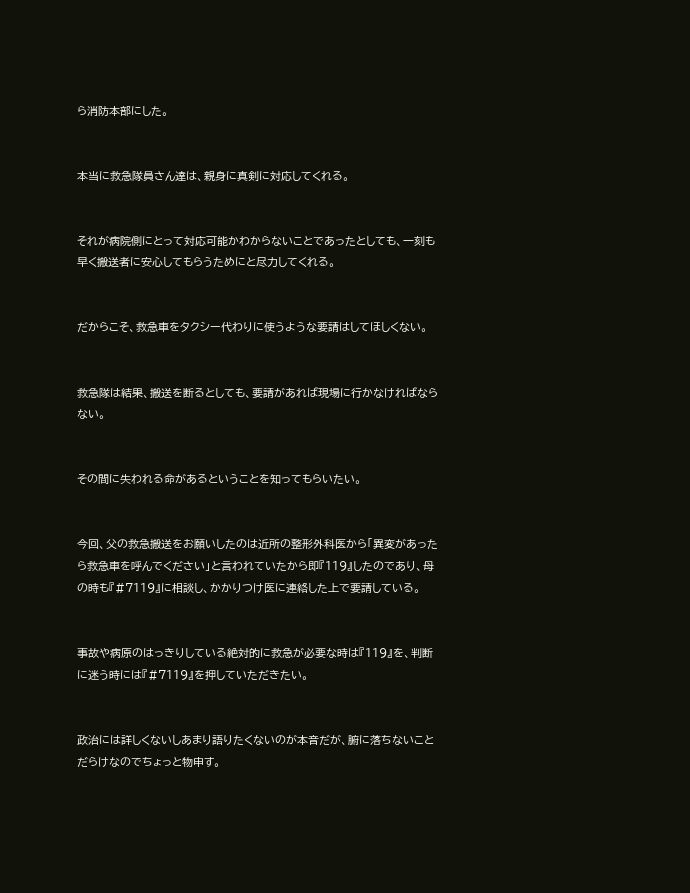ら消防本部にした。


本当に救急隊員さん達は、親身に真剣に対応してくれる。


それが病院側にとって対応可能かわからないことであったとしても、一刻も早く搬送者に安心してもらうためにと尽力してくれる。


だからこそ、救急車をタクシー代わりに使うような要請はしてほしくない。


救急隊は結果、搬送を断るとしても、要請があれば現場に行かなければならない。


その間に失われる命があるということを知ってもらいたい。


今回、父の救急搬送をお願いしたのは近所の整形外科医から「異変があったら救急車を呼んでください」と言われていたから即『119』したのであり、母の時も『#7119』に相談し、かかりつけ医に連絡した上で要請している。


事故や病原のはっきりしている絶対的に救急が必要な時は『119』を、判断に迷う時には『#7119』を押していただきたい。


政治には詳しくないしあまり語りたくないのが本音だが、腑に落ちないことだらけなのでちょっと物申す。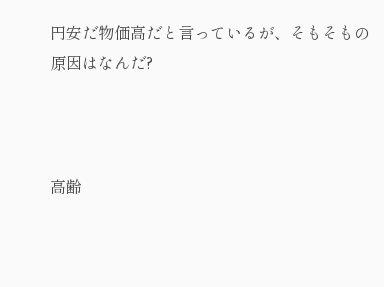円安だ物価高だと言っているが、そもそもの原因はなんだ?



高齢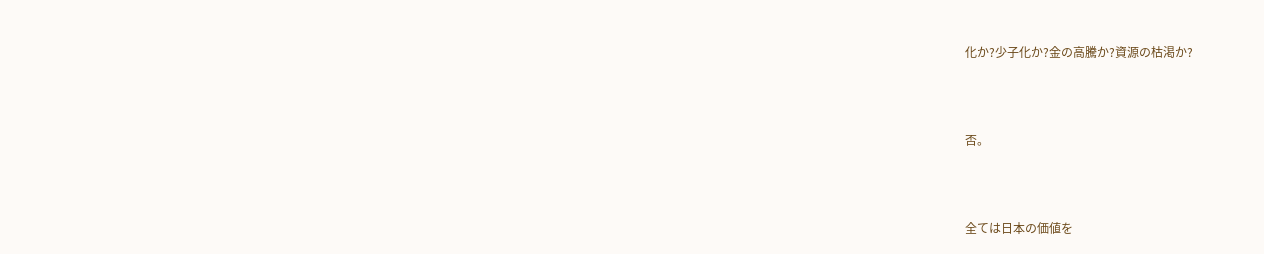化か?少子化か?金の高騰か?資源の枯渇か?



否。



全ては日本の価値を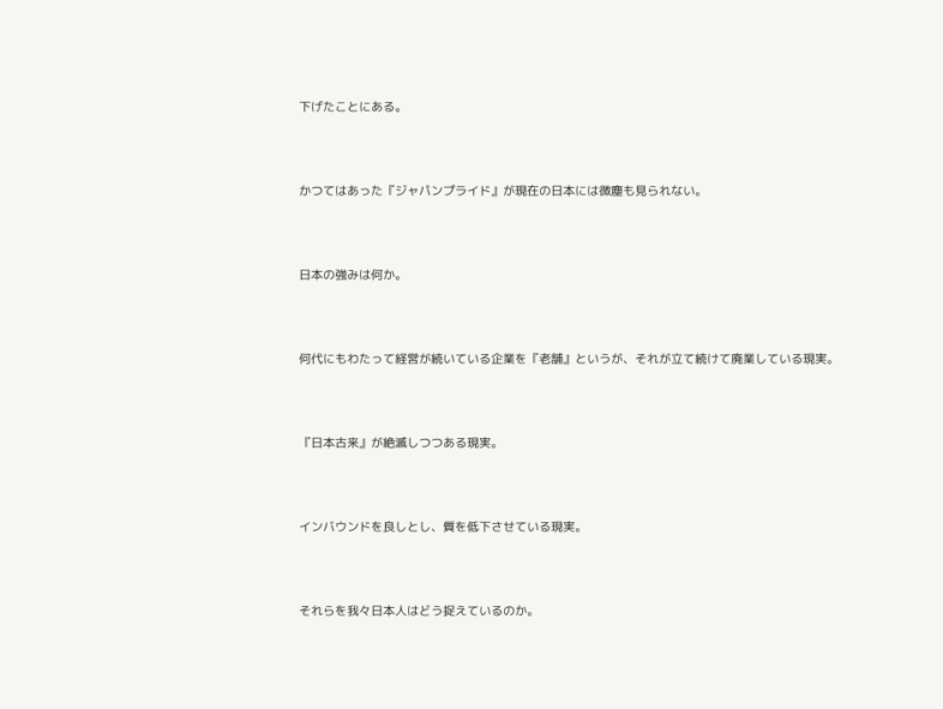下げたことにある。



かつてはあった『ジャパンプライド』が現在の日本には微塵も見られない。



日本の強みは何か。



何代にもわたって経営が続いている企業を『老舗』というが、それが立て続けて廃業している現実。



『日本古来』が絶滅しつつある現実。



インバウンドを良しとし、質を低下させている現実。



それらを我々日本人はどう捉えているのか。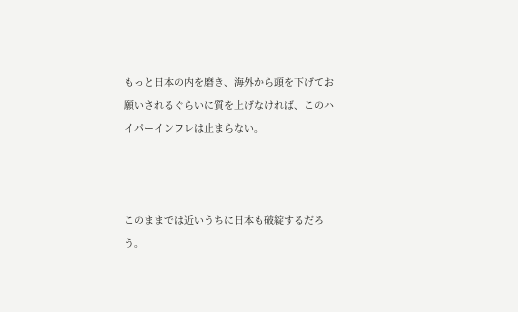もっと日本の内を磨き、海外から頭を下げてお願いされるぐらいに質を上げなければ、このハイパーインフレは止まらない。



このままでは近いうちに日本も破綻するだろう。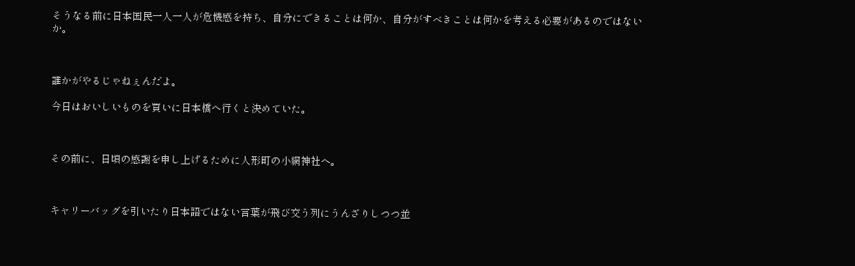そうなる前に日本国民一人一人が危機感を持ち、自分にできることは何か、自分がすべきことは何かを考える必要があるのではないか。



誰かがやるじゃねぇんだよ。

今日はおいしいものを買いに日本橋へ行くと決めていた。



その前に、日頃の感謝を申し上げるために人形町の小網神社へ。



キャリーバッグを引いたり日本語ではない言葉が飛び交う列にうんざりしつつ並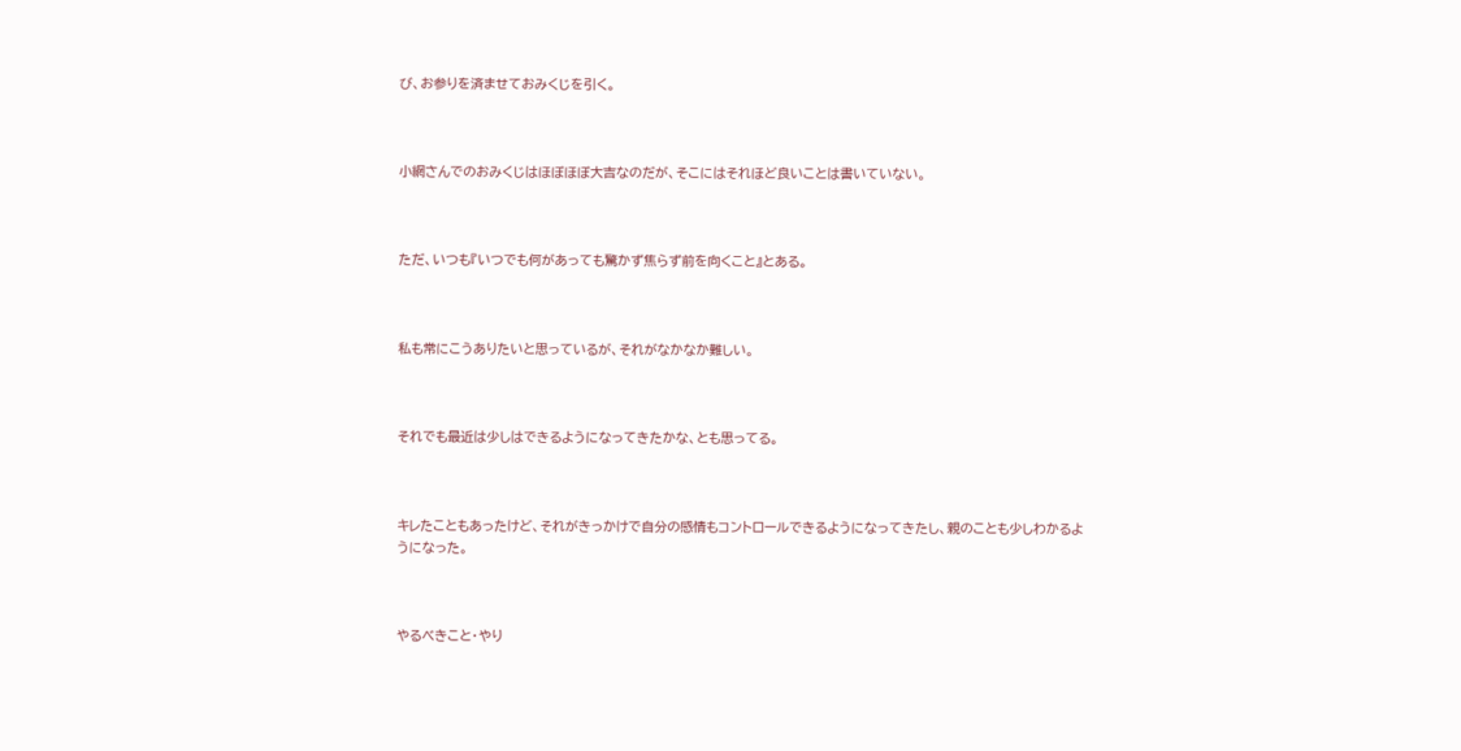び、お参りを済ませておみくじを引く。



小網さんでのおみくじはほぼほぼ大吉なのだが、そこにはそれほど良いことは書いていない。



ただ、いつも『いつでも何があっても驚かず焦らず前を向くこと』とある。



私も常にこうありたいと思っているが、それがなかなか難しい。



それでも最近は少しはできるようになってきたかな、とも思ってる。



キレたこともあったけど、それがきっかけで自分の感情もコントロールできるようになってきたし、親のことも少しわかるようになった。



やるべきこと・やり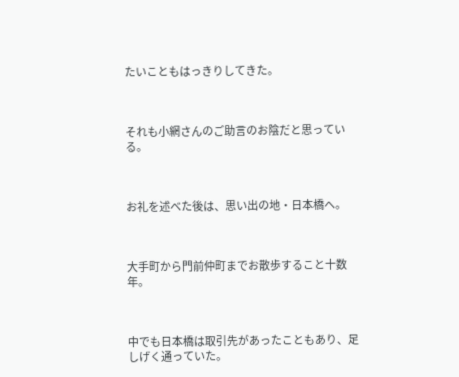たいこともはっきりしてきた。



それも小網さんのご助言のお陰だと思っている。



お礼を述べた後は、思い出の地・日本橋へ。



大手町から門前仲町までお散歩すること十数年。



中でも日本橋は取引先があったこともあり、足しげく通っていた。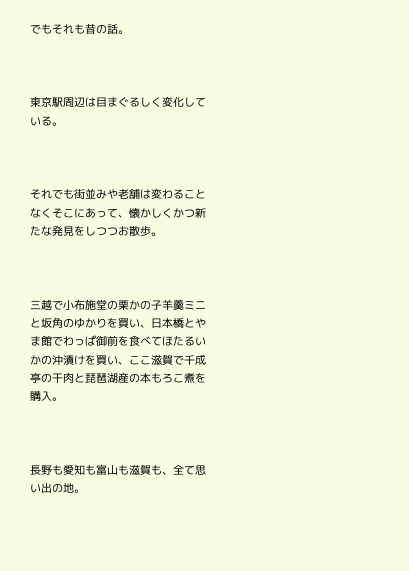でもそれも昔の話。



東京駅周辺は目まぐるしく変化している。



それでも街並みや老舗は変わることなくそこにあって、懐かしくかつ新たな発見をしつつお散歩。



三越で小布施堂の栗かの子羊羹ミニと坂角のゆかりを買い、日本橋とやま館でわっぱ御前を食べてほたるいかの沖漬けを買い、ここ滋賀で千成亭の干肉と琵琶湖産の本もろこ煮を購入。



長野も愛知も富山も滋賀も、全て思い出の地。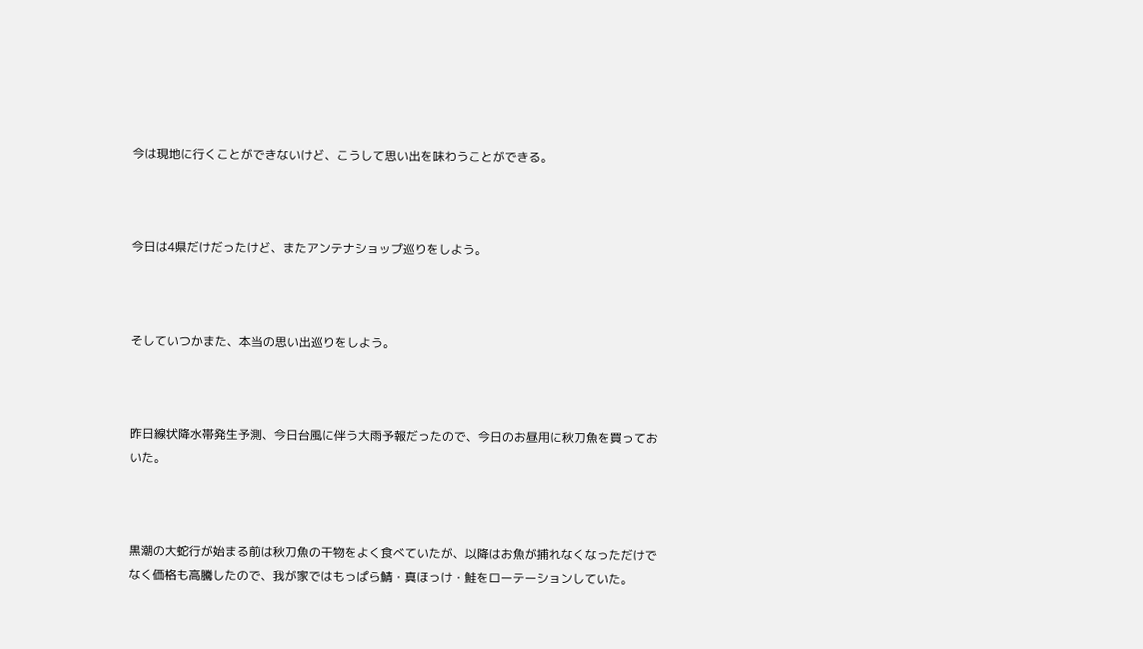今は現地に行くことができないけど、こうして思い出を味わうことができる。



今日は4県だけだったけど、またアンテナショップ巡りをしよう。



そしていつかまた、本当の思い出巡りをしよう。



昨日線状降水帯発生予測、今日台風に伴う大雨予報だったので、今日のお昼用に秋刀魚を買っておいた。



黒潮の大蛇行が始まる前は秋刀魚の干物をよく食べていたが、以降はお魚が捕れなくなっただけでなく価格も高騰したので、我が家ではもっぱら鯖・真ほっけ・鮭をローテーションしていた。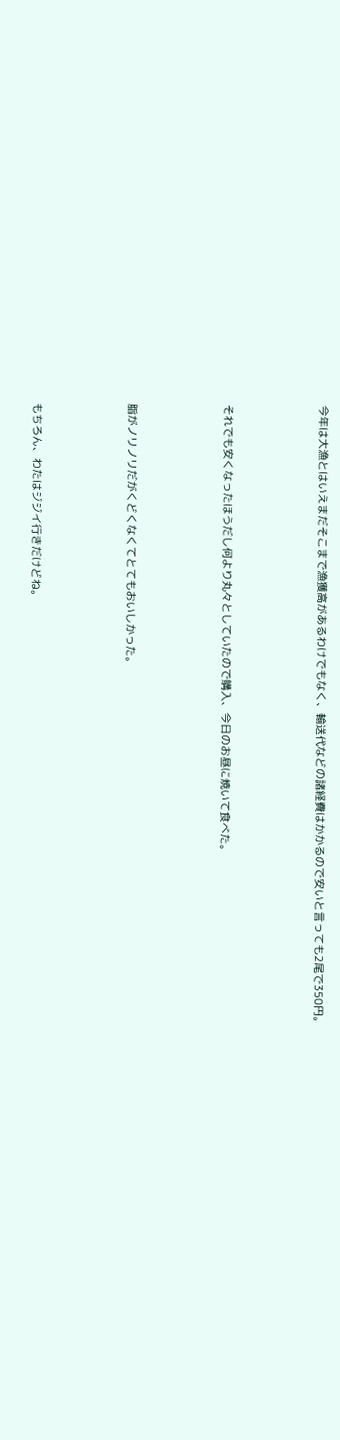今年は大漁とはいえまだそこまで漁獲高があるわけでもなく、輸送代などの諸経費はかかるので安いと言っても2尾で350円。



それでも安くなったほうだし何より丸々としていたので購入、今日のお昼に焼いて食べた。



脂がノリノリだがくどくなくてとてもおいしかった。



もちろん、わたはジジイ行きだけどね。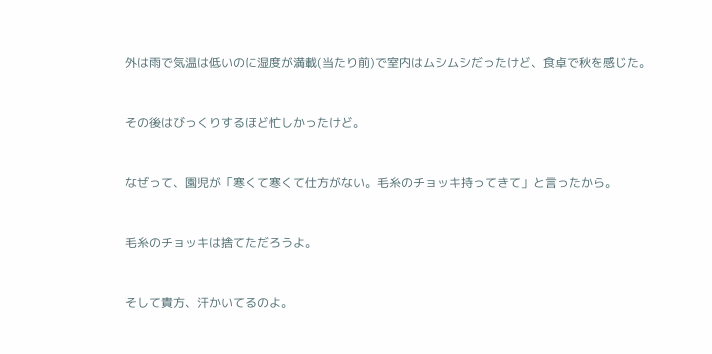外は雨で気温は低いのに湿度が満載(当たり前)で室内はムシムシだったけど、食卓で秋を感じた。



その後はびっくりするほど忙しかったけど。



なぜって、園児が「寒くて寒くて仕方がない。毛糸のチョッキ持ってきて」と言ったから。



毛糸のチョッキは捨てただろうよ。



そして貴方、汗かいてるのよ。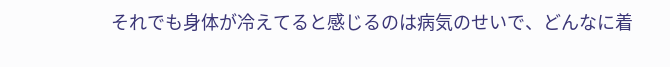それでも身体が冷えてると感じるのは病気のせいで、どんなに着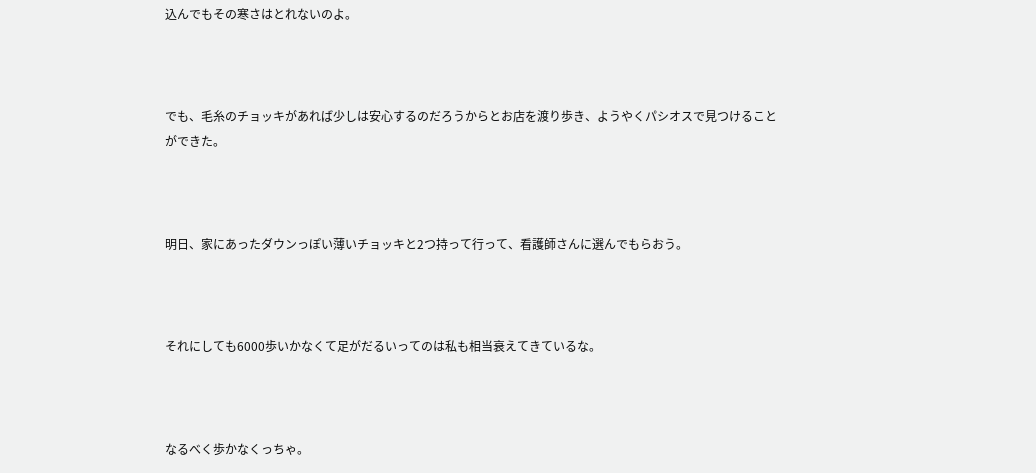込んでもその寒さはとれないのよ。



でも、毛糸のチョッキがあれば少しは安心するのだろうからとお店を渡り歩き、ようやくパシオスで見つけることができた。



明日、家にあったダウンっぽい薄いチョッキと2つ持って行って、看護師さんに選んでもらおう。



それにしても6000歩いかなくて足がだるいってのは私も相当衰えてきているな。



なるべく歩かなくっちゃ。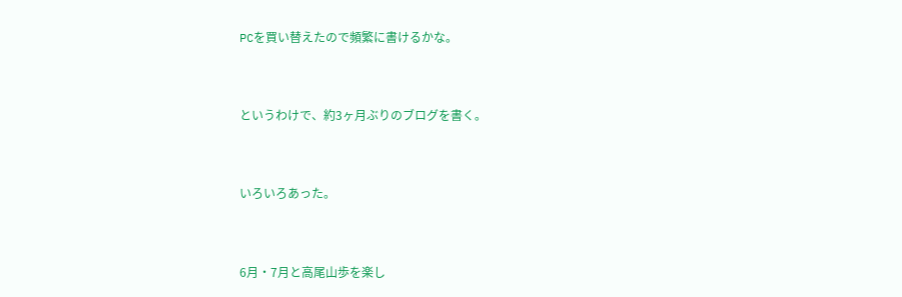PCを買い替えたので頻繁に書けるかな。



というわけで、約3ヶ月ぶりのブログを書く。



いろいろあった。



6月・7月と高尾山歩を楽し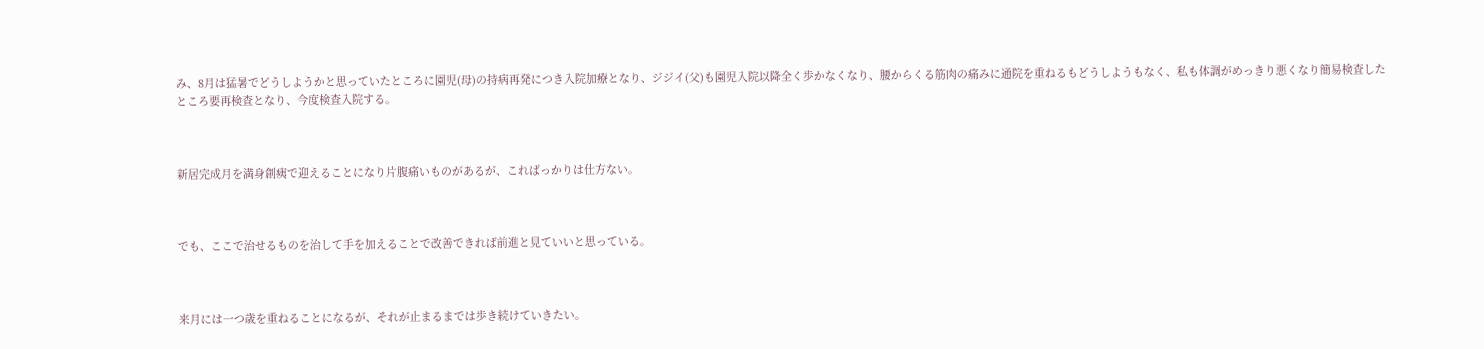み、8月は猛暑でどうしようかと思っていたところに園児(母)の持病再発につき入院加療となり、ジジイ(父)も園児入院以降全く歩かなくなり、腰からくる筋肉の痛みに通院を重ねるもどうしようもなく、私も体調がめっきり悪くなり簡易検査したところ要再検査となり、今度検査入院する。



新居完成月を満身創痍で迎えることになり片腹痛いものがあるが、こればっかりは仕方ない。



でも、ここで治せるものを治して手を加えることで改善できれば前進と見ていいと思っている。



来月には一つ歳を重ねることになるが、それが止まるまでは歩き続けていきたい。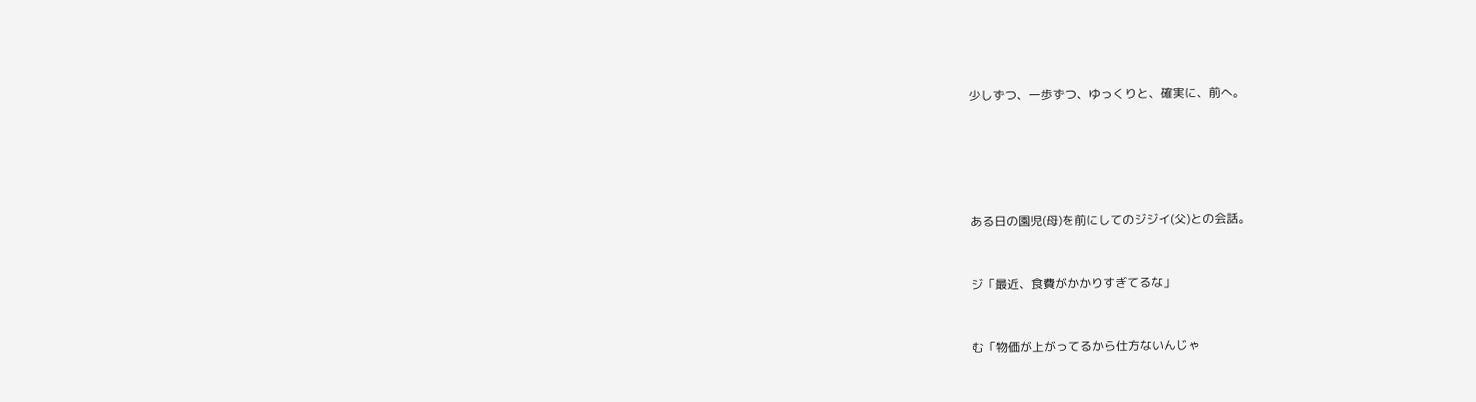少しずつ、一歩ずつ、ゆっくりと、確実に、前へ。





ある日の園児(母)を前にしてのジジイ(父)との会話。


ジ「最近、食費がかかりすぎてるな」


む「物価が上がってるから仕方ないんじゃ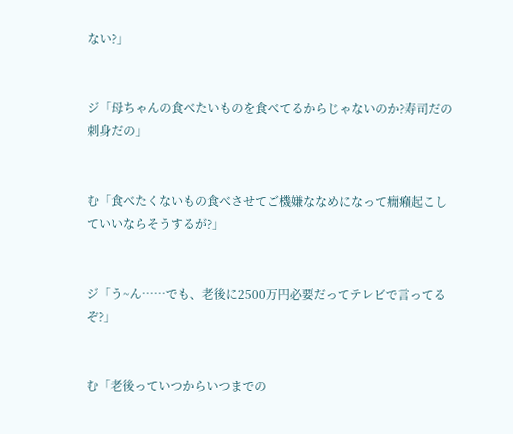ない?」


ジ「母ちゃんの食べたいものを食べてるからじゃないのか?寿司だの刺身だの」


む「食べたくないもの食べさせてご機嫌ななめになって癇癪起こしていいならそうするが?」


ジ「う~ん……でも、老後に2500万円必要だってテレビで言ってるぞ?」


む「老後っていつからいつまでの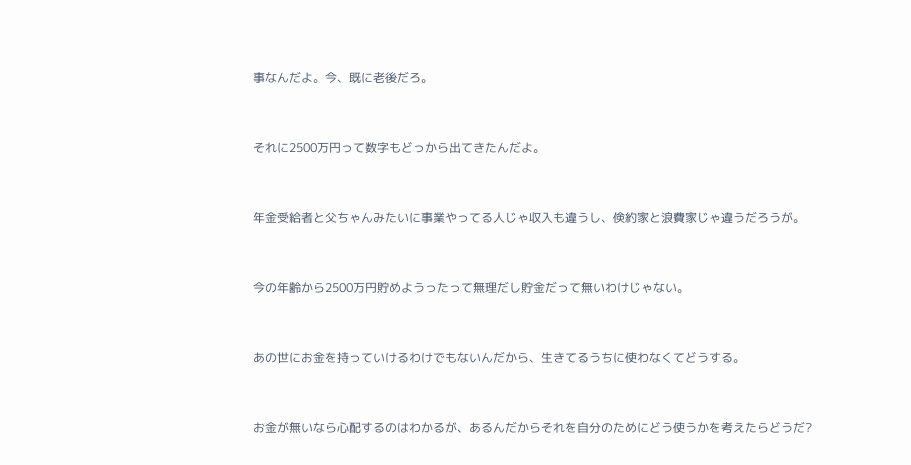事なんだよ。今、既に老後だろ。


それに2500万円って数字もどっから出てきたんだよ。


年金受給者と父ちゃんみたいに事業やってる人じゃ収入も違うし、倹約家と浪費家じゃ違うだろうが。


今の年齢から2500万円貯めようったって無理だし貯金だって無いわけじゃない。


あの世にお金を持っていけるわけでもないんだから、生きてるうちに使わなくてどうする。


お金が無いなら心配するのはわかるが、あるんだからそれを自分のためにどう使うかを考えたらどうだ?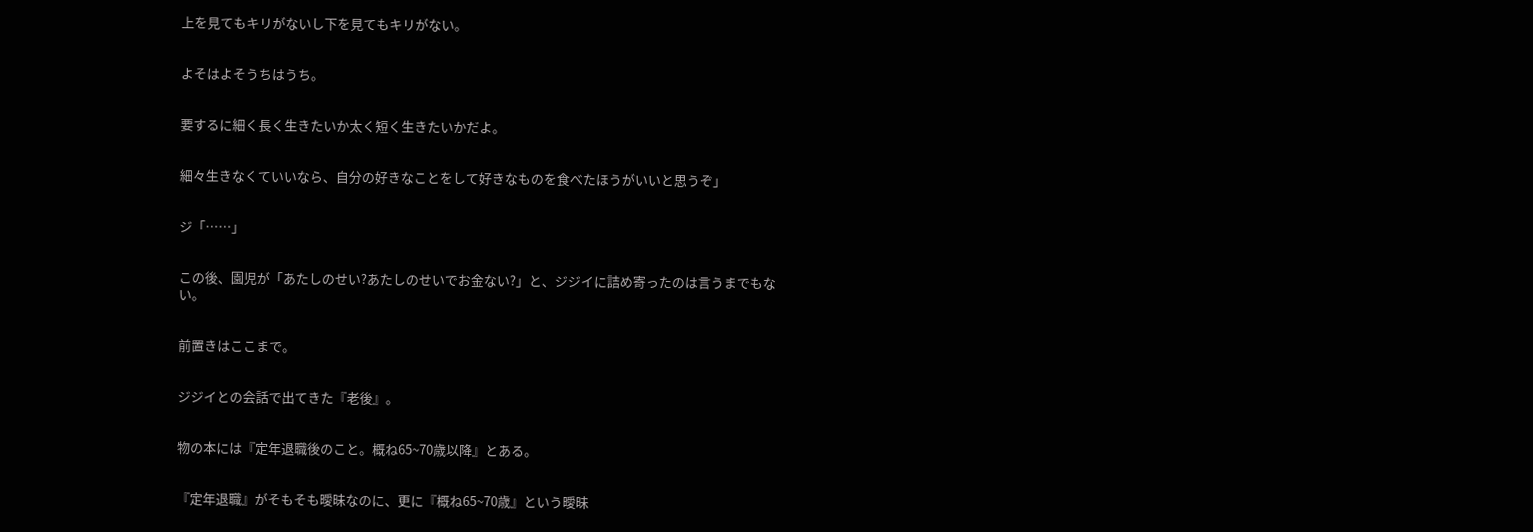上を見てもキリがないし下を見てもキリがない。


よそはよそうちはうち。


要するに細く長く生きたいか太く短く生きたいかだよ。


細々生きなくていいなら、自分の好きなことをして好きなものを食べたほうがいいと思うぞ」


ジ「……」


この後、園児が「あたしのせい?あたしのせいでお金ない?」と、ジジイに詰め寄ったのは言うまでもない。


前置きはここまで。


ジジイとの会話で出てきた『老後』。


物の本には『定年退職後のこと。概ね65~70歳以降』とある。


『定年退職』がそもそも曖昧なのに、更に『概ね65~70歳』という曖昧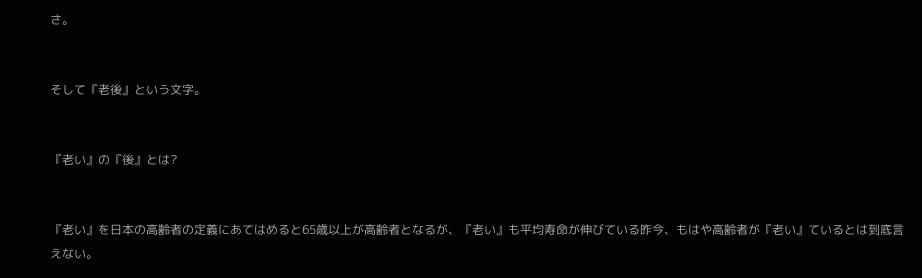さ。


そして『老後』という文字。


『老い』の『後』とは?


『老い』を日本の高齢者の定義にあてはめると65歳以上が高齢者となるが、『老い』も平均寿命が伸びている昨今、もはや高齢者が『老い』ているとは到底言えない。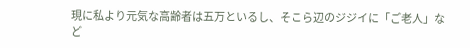現に私より元気な高齢者は五万といるし、そこら辺のジジイに「ご老人」など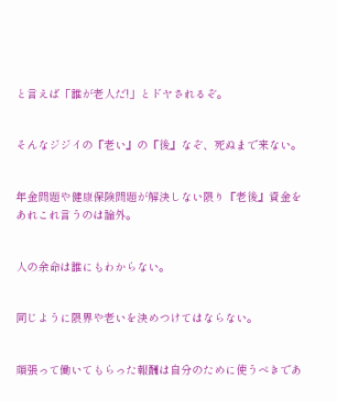と言えば「誰が老人だ!」とドヤされるぞ。


そんなジジイの『老い』の『後』なぞ、死ぬまで来ない。


年金問題や健康保険問題が解決しない限り『老後』資金をあれこれ言うのは論外。


人の余命は誰にもわからない。


同じように限界や老いを決めつけてはならない。


頑張って働いてもらった報酬は自分のために使うべきであ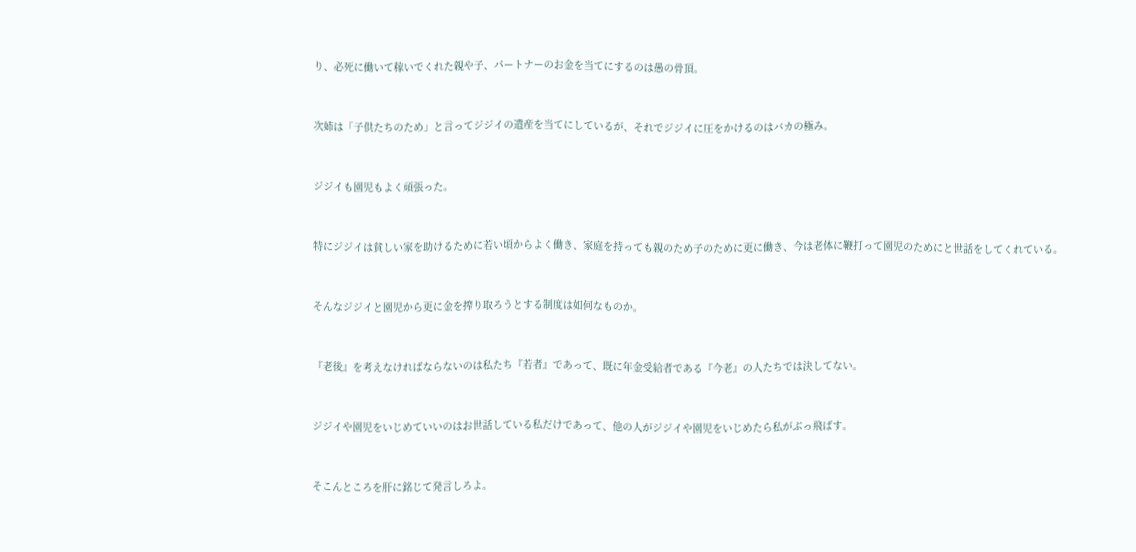り、必死に働いて稼いでくれた親や子、パートナーのお金を当てにするのは愚の骨頂。


次姉は「子供たちのため」と言ってジジイの遺産を当てにしているが、それでジジイに圧をかけるのはバカの極み。


ジジイも園児もよく頑張った。


特にジジイは貧しい家を助けるために若い頃からよく働き、家庭を持っても親のため子のために更に働き、今は老体に鞭打って園児のためにと世話をしてくれている。


そんなジジイと園児から更に金を搾り取ろうとする制度は如何なものか。


『老後』を考えなければならないのは私たち『若者』であって、既に年金受給者である『今老』の人たちでは決してない。


ジジイや園児をいじめていいのはお世話している私だけであって、他の人がジジイや園児をいじめたら私がぶっ飛ばす。


そこんところを肝に銘じて発言しろよ。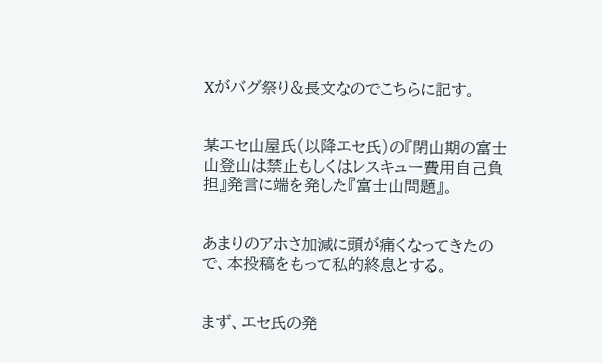Xがバグ祭り&長文なのでこちらに記す。


某エセ山屋氏(以降エセ氏)の『閉山期の富士山登山は禁止もしくはレスキュー費用自己負担』発言に端を発した『富士山問題』。


あまりのアホさ加減に頭が痛くなってきたので、本投稿をもって私的終息とする。


まず、エセ氏の発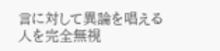言に対して異論を唱える人を完全無視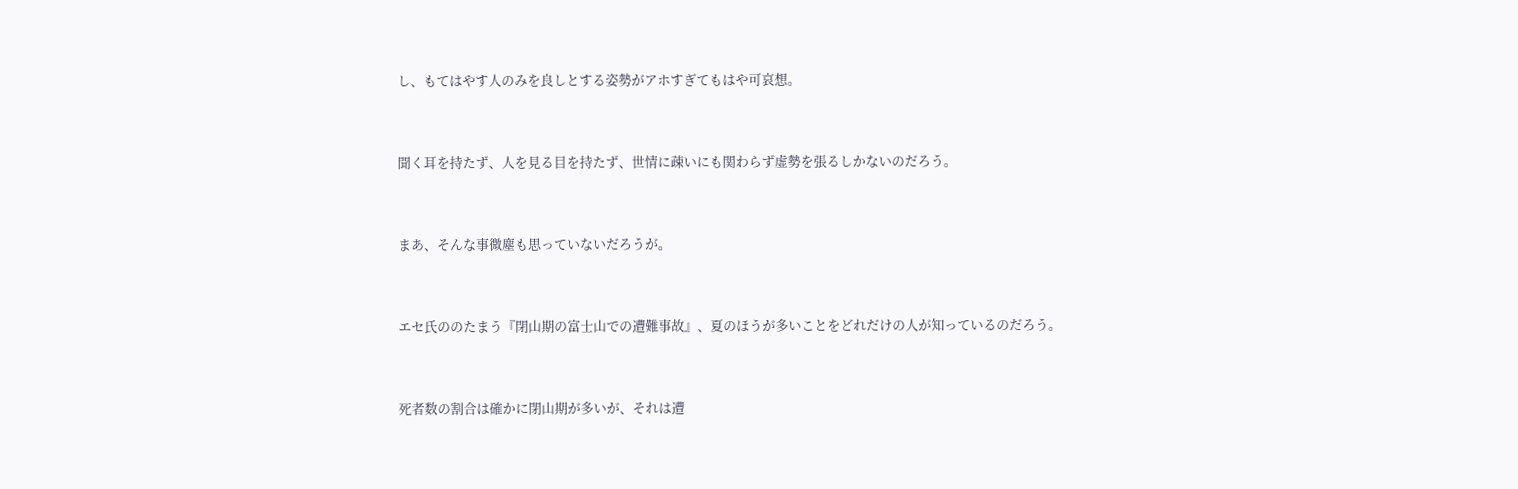し、もてはやす人のみを良しとする姿勢がアホすぎてもはや可哀想。


聞く耳を持たず、人を見る目を持たず、世情に疎いにも関わらず虚勢を張るしかないのだろう。


まあ、そんな事微塵も思っていないだろうが。


エセ氏ののたまう『閉山期の富士山での遭難事故』、夏のほうが多いことをどれだけの人が知っているのだろう。


死者数の割合は確かに閉山期が多いが、それは遭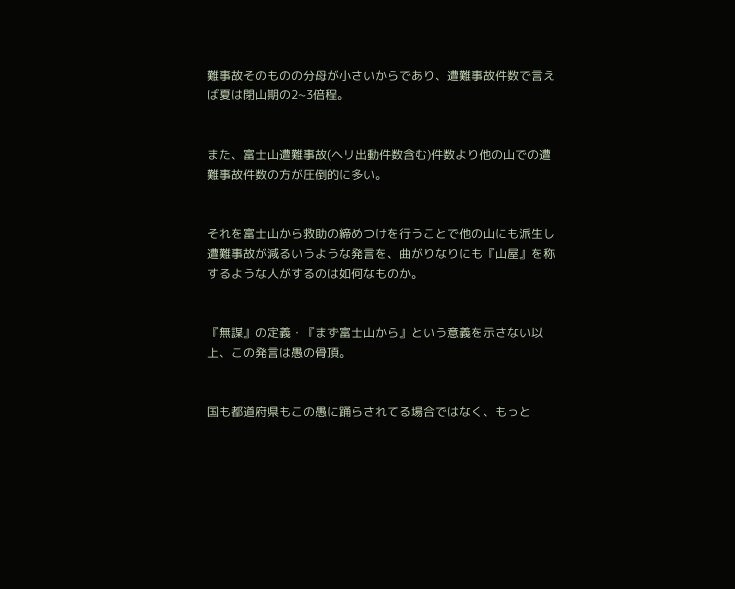難事故そのものの分母が小さいからであり、遭難事故件数で言えば夏は閉山期の2~3倍程。


また、富士山遭難事故(ヘリ出動件数含む)件数より他の山での遭難事故件数の方が圧倒的に多い。


それを富士山から救助の締めつけを行うことで他の山にも派生し遭難事故が減るいうような発言を、曲がりなりにも『山屋』を称するような人がするのは如何なものか。


『無謀』の定義・『まず富士山から』という意義を示さない以上、この発言は愚の骨頂。


国も都道府県もこの愚に踊らされてる場合ではなく、もっと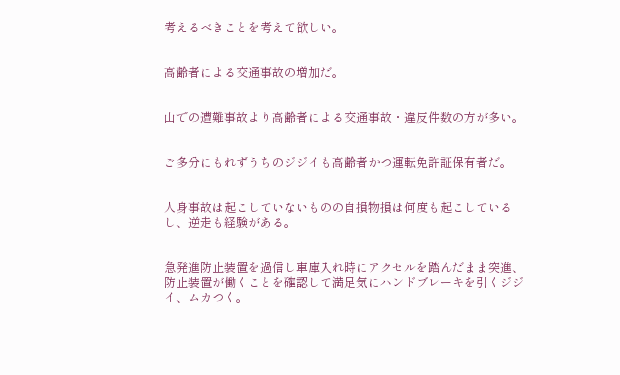考えるべきことを考えて欲しい。


高齢者による交通事故の増加だ。


山での遭難事故より高齢者による交通事故・違反件数の方が多い。


ご多分にもれずうちのジジイも高齢者かつ運転免許証保有者だ。


人身事故は起こしていないものの自損物損は何度も起こしているし、逆走も経験がある。


急発進防止装置を過信し車庫入れ時にアクセルを踏んだまま突進、防止装置が働くことを確認して満足気にハンドブレーキを引くジジイ、ムカつく。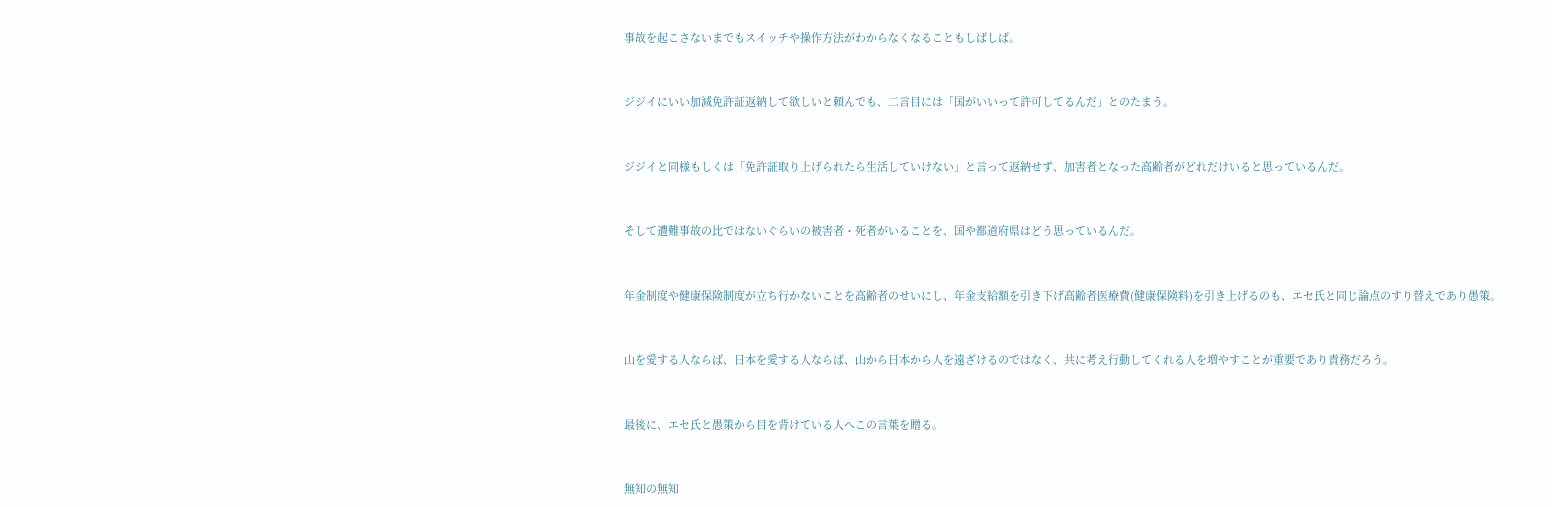事故を起こさないまでもスイッチや操作方法がわからなくなることもしばしば。


ジジイにいい加減免許証返納して欲しいと頼んでも、二言目には「国がいいって許可してるんだ」とのたまう。


ジジイと同様もしくは「免許証取り上げられたら生活していけない」と言って返納せず、加害者となった高齢者がどれだけいると思っているんだ。


そして遭難事故の比ではないぐらいの被害者・死者がいることを、国や都道府県はどう思っているんだ。


年金制度や健康保険制度が立ち行かないことを高齢者のせいにし、年金支給額を引き下げ高齢者医療費(健康保険料)を引き上げるのも、エセ氏と同じ論点のすり替えであり愚策。


山を愛する人ならば、日本を愛する人ならば、山から日本から人を遠ざけるのではなく、共に考え行動してくれる人を増やすことが重要であり責務だろう。


最後に、エセ氏と愚策から目を背けている人へこの言葉を贈る。


無知の無知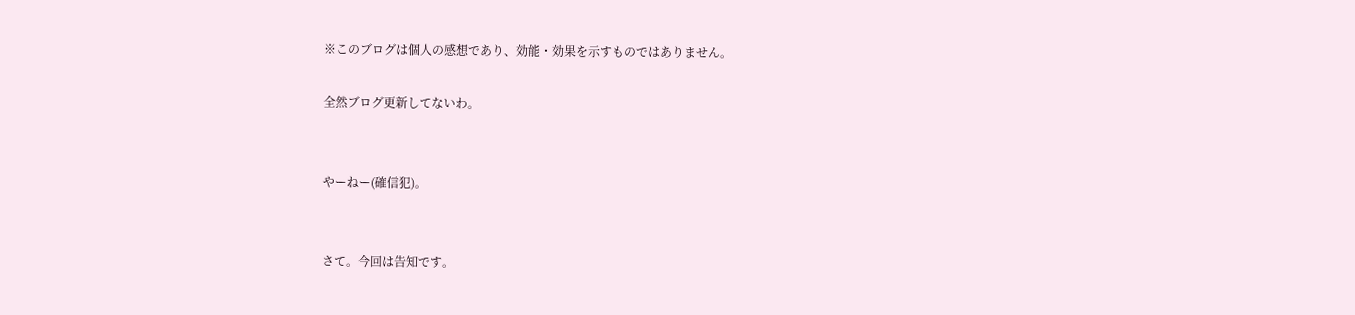※このブログは個人の感想であり、効能・効果を示すものではありません。

全然ブログ更新してないわ。


やーねー(確信犯)。


さて。今回は告知です。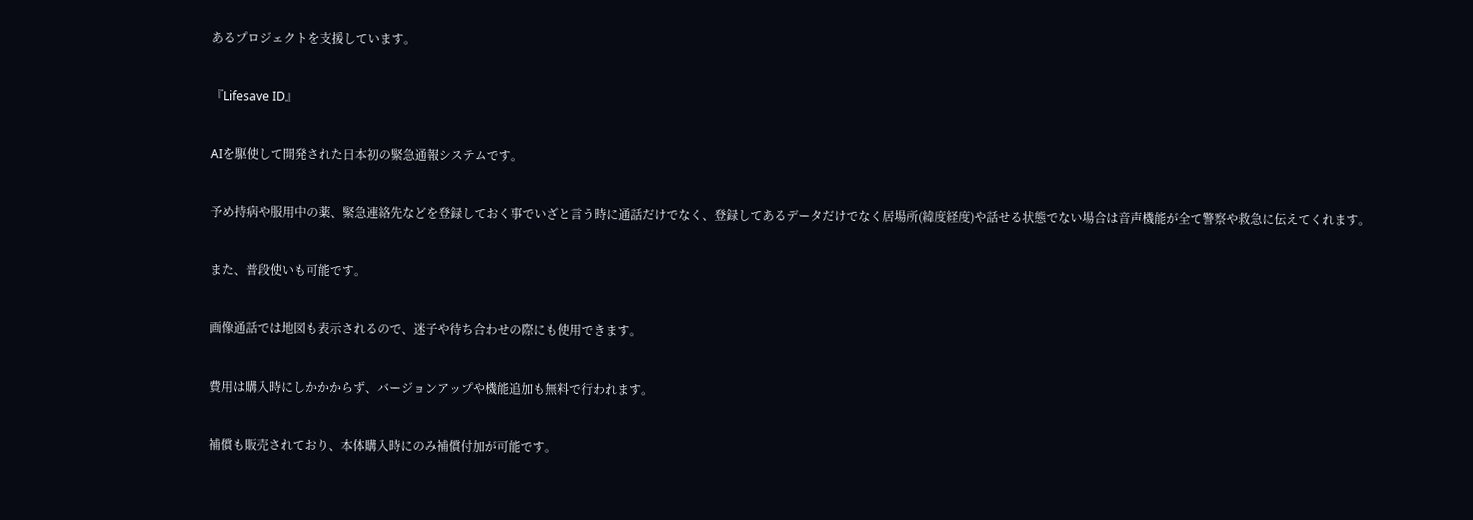あるプロジェクトを支援しています。


『Lifesave ID』


AIを駆使して開発された日本初の緊急通報システムです。


予め持病や服用中の薬、緊急連絡先などを登録しておく事でいざと言う時に通話だけでなく、登録してあるデータだけでなく居場所(緯度経度)や話せる状態でない場合は音声機能が全て警察や救急に伝えてくれます。


また、普段使いも可能です。


画像通話では地図も表示されるので、迷子や待ち合わせの際にも使用できます。


費用は購入時にしかかからず、バージョンアップや機能追加も無料で行われます。


補償も販売されており、本体購入時にのみ補償付加が可能です。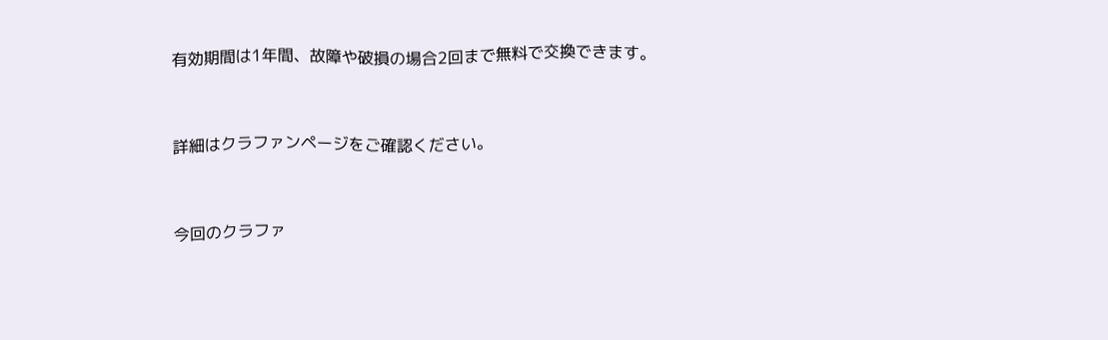有効期間は1年間、故障や破損の場合2回まで無料で交換できます。


詳細はクラファンページをご確認ください。


今回のクラファ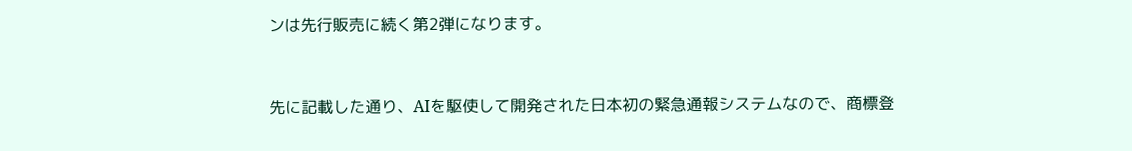ンは先行販売に続く第2弾になります。


先に記載した通り、AIを駆使して開発された日本初の緊急通報システムなので、商標登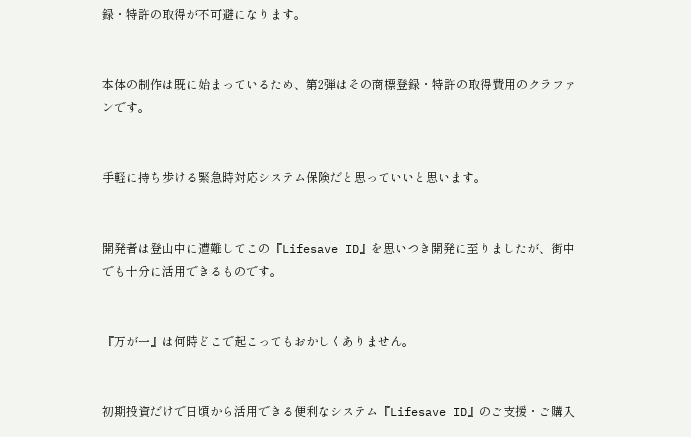録・特許の取得が不可避になります。


本体の制作は既に始まっているため、第2弾はその商標登録・特許の取得費用のクラファンです。


手軽に持ち歩ける緊急時対応システム保険だと思っていいと思います。


開発者は登山中に遭難してこの『Lifesave ID』を思いつき開発に至りましたが、街中でも十分に活用できるものです。


『万が一』は何時どこで起こってもおかしくありません。


初期投資だけで日頃から活用できる便利なシステム『Lifesave ID』のご支援・ご購入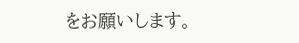をお願いします。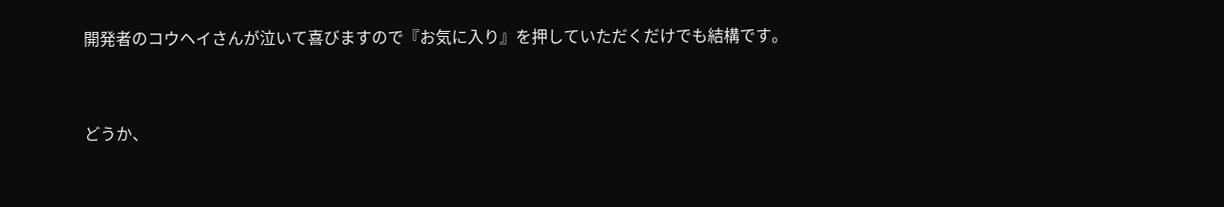開発者のコウヘイさんが泣いて喜びますので『お気に入り』を押していただくだけでも結構です。


どうか、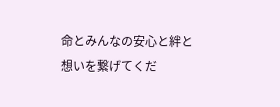命とみんなの安心と絆と想いを繋げてくだ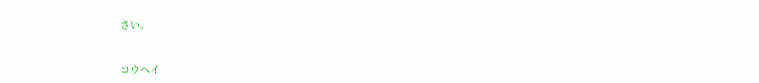さい。


コウヘイ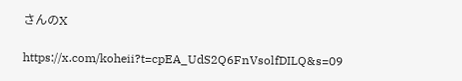さんのX

https://x.com/koheii?t=cpEA_UdS2Q6FnVsolfDILQ&s=09